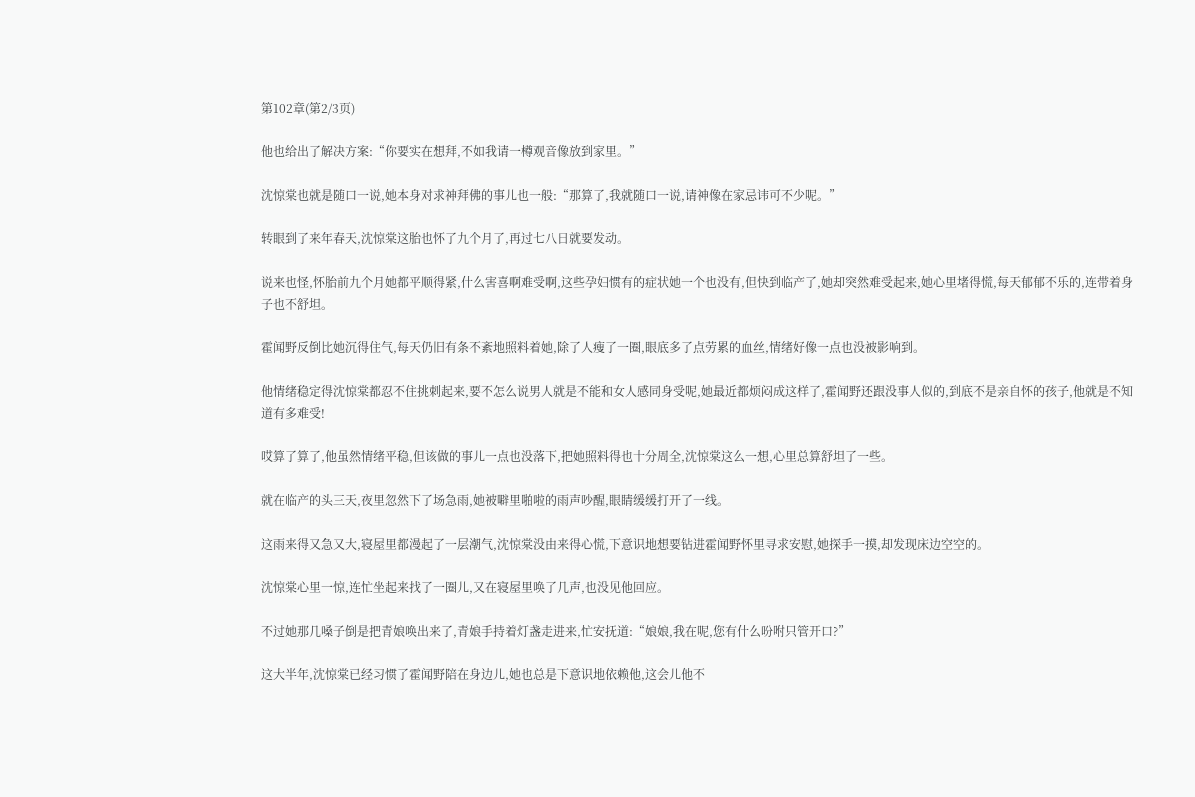第102章(第2/3页)

他也给出了解决方案:“你要实在想拜,不如我请一樽观音像放到家里。”

沈惊棠也就是随口一说,她本身对求神拜佛的事儿也一般:“那算了,我就随口一说,请神像在家忌讳可不少呢。”

转眼到了来年春天,沈惊棠这胎也怀了九个月了,再过七八日就要发动。

说来也怪,怀胎前九个月她都平顺得紧,什么害喜啊难受啊,这些孕妇惯有的症状她一个也没有,但快到临产了,她却突然难受起来,她心里堵得慌,每天郁郁不乐的,连带着身子也不舒坦。

霍闻野反倒比她沉得住气,每天仍旧有条不紊地照料着她,除了人瘦了一圈,眼底多了点劳累的血丝,情绪好像一点也没被影响到。

他情绪稳定得沈惊棠都忍不住挑刺起来,要不怎么说男人就是不能和女人感同身受呢,她最近都烦闷成这样了,霍闻野还跟没事人似的,到底不是亲自怀的孩子,他就是不知道有多难受!

哎算了算了,他虽然情绪平稳,但该做的事儿一点也没落下,把她照料得也十分周全,沈惊棠这么一想,心里总算舒坦了一些。

就在临产的头三天,夜里忽然下了场急雨,她被噼里啪啦的雨声吵醒,眼睛缓缓打开了一线。

这雨来得又急又大,寝屋里都漫起了一层潮气,沈惊棠没由来得心慌,下意识地想要钻进霍闻野怀里寻求安慰,她探手一摸,却发现床边空空的。

沈惊棠心里一惊,连忙坐起来找了一圈儿,又在寝屋里唤了几声,也没见他回应。

不过她那几嗓子倒是把青娘唤出来了,青娘手持着灯盏走进来,忙安抚道:“娘娘,我在呢,您有什么吩咐只管开口?”

这大半年,沈惊棠已经习惯了霍闻野陪在身边儿,她也总是下意识地依赖他,这会儿他不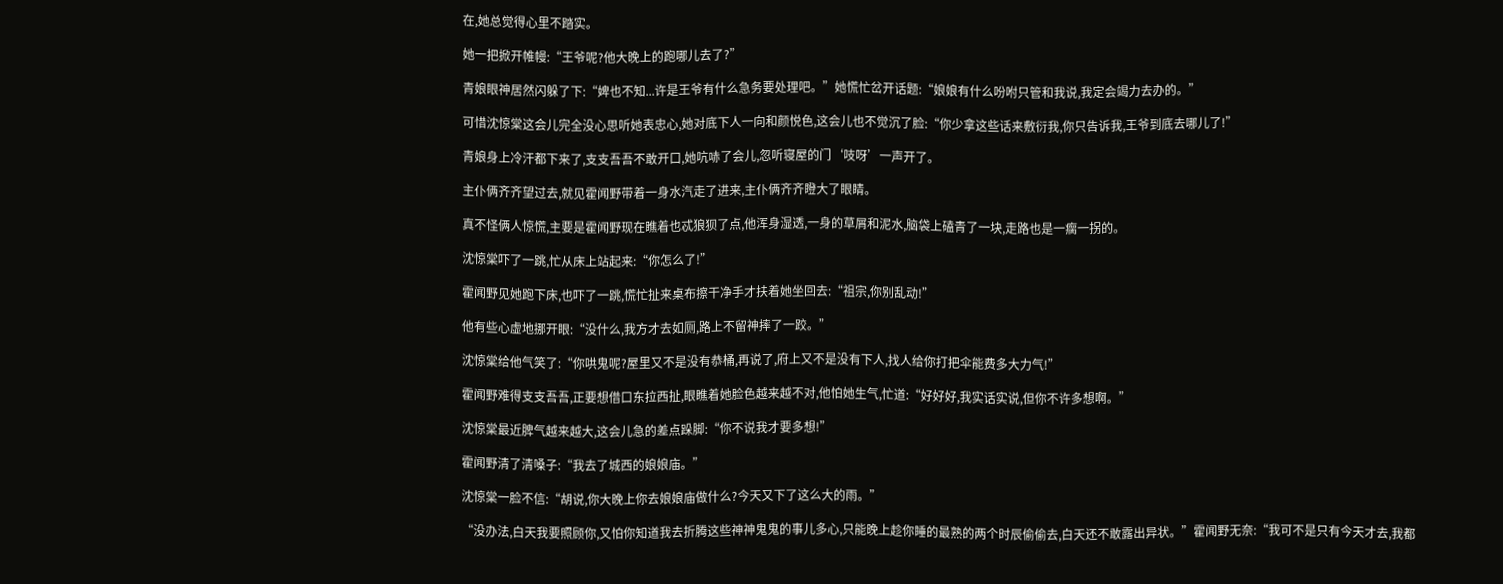在,她总觉得心里不踏实。

她一把掀开帷幔:“王爷呢?他大晚上的跑哪儿去了?”

青娘眼神居然闪躲了下:“婢也不知...许是王爷有什么急务要处理吧。”她慌忙岔开话题:“娘娘有什么吩咐只管和我说,我定会竭力去办的。”

可惜沈惊棠这会儿完全没心思听她表忠心,她对底下人一向和颜悦色,这会儿也不觉沉了脸:“你少拿这些话来敷衍我,你只告诉我,王爷到底去哪儿了!”

青娘身上冷汗都下来了,支支吾吾不敢开口,她吭哧了会儿,忽听寝屋的门‘吱呀’一声开了。

主仆俩齐齐望过去,就见霍闻野带着一身水汽走了进来,主仆俩齐齐瞪大了眼睛。

真不怪俩人惊慌,主要是霍闻野现在瞧着也忒狼狈了点,他浑身湿透,一身的草屑和泥水,脑袋上磕青了一块,走路也是一瘸一拐的。

沈惊棠吓了一跳,忙从床上站起来:“你怎么了!”

霍闻野见她跑下床,也吓了一跳,慌忙扯来桌布擦干净手才扶着她坐回去:“祖宗,你别乱动!”

他有些心虚地挪开眼:“没什么,我方才去如厕,路上不留神摔了一跤。”

沈惊棠给他气笑了:“你哄鬼呢?屋里又不是没有恭桶,再说了,府上又不是没有下人,找人给你打把伞能费多大力气!”

霍闻野难得支支吾吾,正要想借口东拉西扯,眼瞧着她脸色越来越不对,他怕她生气,忙道:“好好好,我实话实说,但你不许多想啊。”

沈惊棠最近脾气越来越大,这会儿急的差点跺脚:“你不说我才要多想!”

霍闻野清了清嗓子:“我去了城西的娘娘庙。”

沈惊棠一脸不信:“胡说,你大晚上你去娘娘庙做什么?今天又下了这么大的雨。”

“没办法,白天我要照顾你,又怕你知道我去折腾这些神神鬼鬼的事儿多心,只能晚上趁你睡的最熟的两个时辰偷偷去,白天还不敢露出异状。”霍闻野无奈:“我可不是只有今天才去,我都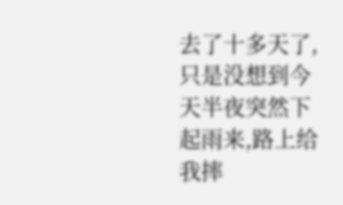去了十多天了,只是没想到今天半夜突然下起雨来,路上给我摔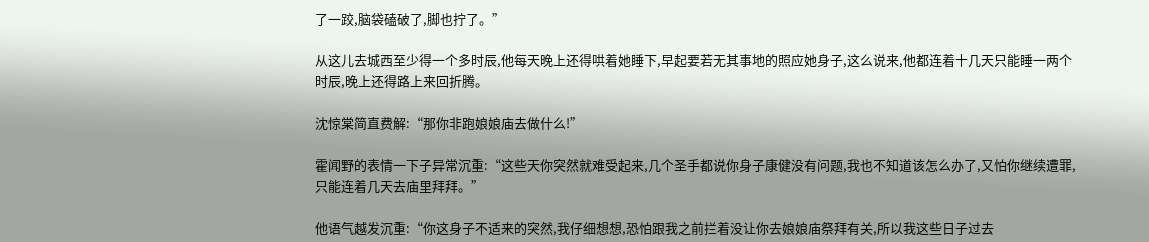了一跤,脑袋磕破了,脚也拧了。”

从这儿去城西至少得一个多时辰,他每天晚上还得哄着她睡下,早起要若无其事地的照应她身子,这么说来,他都连着十几天只能睡一两个时辰,晚上还得路上来回折腾。

沈惊棠简直费解:“那你非跑娘娘庙去做什么!”

霍闻野的表情一下子异常沉重:“这些天你突然就难受起来,几个圣手都说你身子康健没有问题,我也不知道该怎么办了,又怕你继续遭罪,只能连着几天去庙里拜拜。”

他语气越发沉重:“你这身子不适来的突然,我仔细想想,恐怕跟我之前拦着没让你去娘娘庙祭拜有关,所以我这些日子过去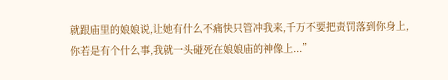就跟庙里的娘娘说,让她有什么不痛快只管冲我来,千万不要把责罚落到你身上,你若是有个什么事,我就一头碰死在娘娘庙的神像上...”